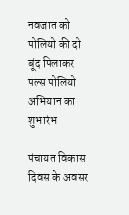नवजात को पोलियो की दो बूंद पिलाकर पल्स पोलियो अभियान का शुभारंभ

पंचायत विकास दिवस के अवसर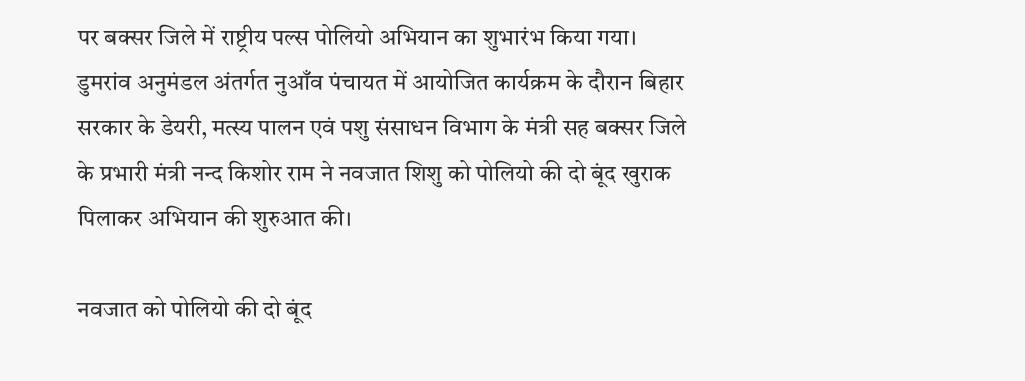पर बक्सर जिले में राष्ट्रीय पल्स पोलियो अभियान का शुभारंभ किया गया। डुमरांव अनुमंडल अंतर्गत नुआँव पंचायत में आयोजित कार्यक्रम के दौरान बिहार सरकार के डेयरी, मत्स्य पालन एवं पशु संसाधन विभाग के मंत्री सह बक्सर जिले के प्रभारी मंत्री नन्द किशोर राम ने नवजात शिशु को पोलियो की दो बूंद खुराक पिलाकर अभियान की शुरुआत की।

नवजात को पोलियो की दो बूंद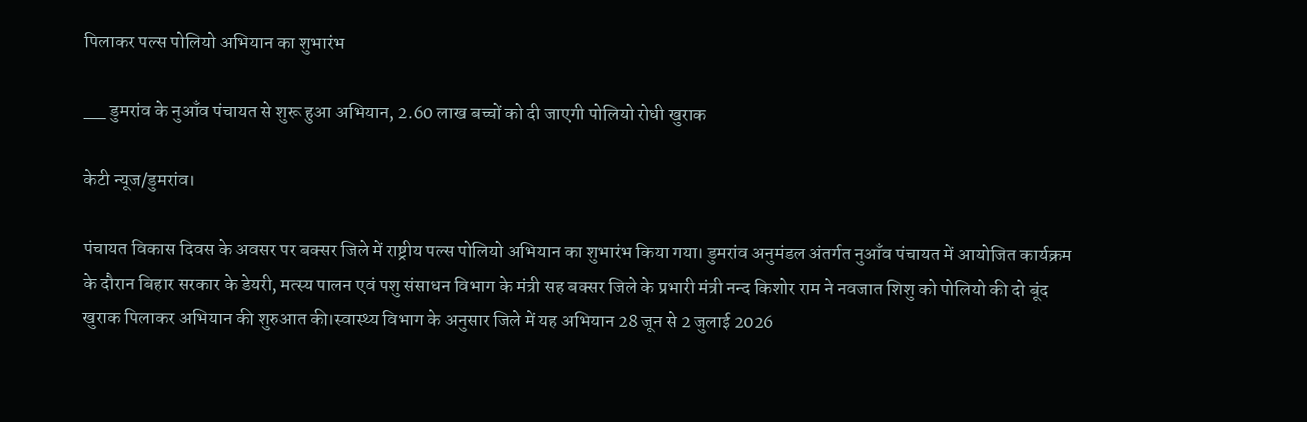पिलाकर पल्स पोलियो अभियान का शुभारंभ

__ डुमरांव के नुआँव पंचायत से शुरू हुआ अभियान, 2.60 लाख बच्चों को दी जाएगी पोलियो रोधी खुराक

केटी न्यूज/डुमरांव।

पंचायत विकास दिवस के अवसर पर बक्सर जिले में राष्ट्रीय पल्स पोलियो अभियान का शुभारंभ किया गया। डुमरांव अनुमंडल अंतर्गत नुआँव पंचायत में आयोजित कार्यक्रम के दौरान बिहार सरकार के डेयरी, मत्स्य पालन एवं पशु संसाधन विभाग के मंत्री सह बक्सर जिले के प्रभारी मंत्री नन्द किशोर राम ने नवजात शिशु को पोलियो की दो बूंद खुराक पिलाकर अभियान की शुरुआत की।स्वास्थ्य विभाग के अनुसार जिले में यह अभियान 28 जून से 2 जुलाई 2026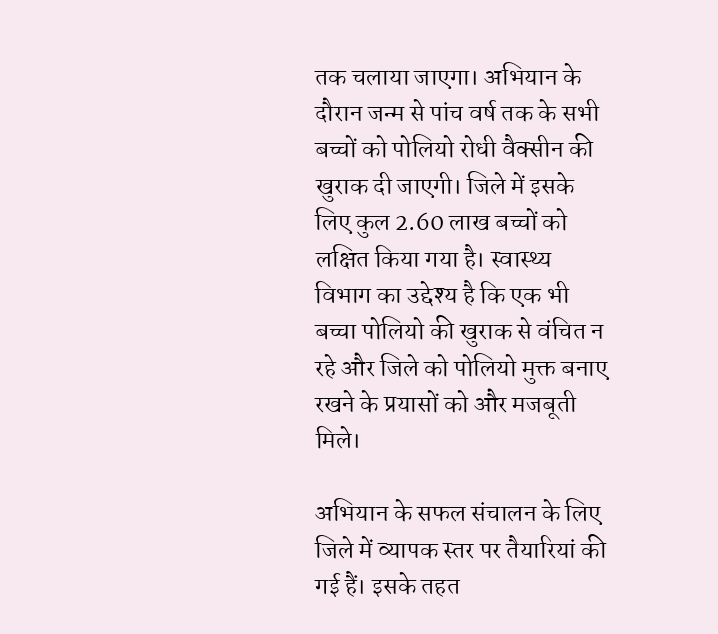तक चलाया जाएगा। अभियान के दौरान जन्म से पांच वर्ष तक के सभी बच्चों को पोलियो रोधी वैक्सीन की खुराक दी जाएगी। जिले में इसके लिए कुल 2.60 लाख बच्चों को लक्षित किया गया है। स्वास्थ्य विभाग का उद्देश्य है कि एक भी बच्चा पोलियो की खुराक से वंचित न रहे और जिले को पोलियो मुक्त बनाए रखने के प्रयासों को और मजबूती मिले।

अभियान के सफल संचालन के लिए जिले में व्यापक स्तर पर तैयारियां की गई हैं। इसके तहत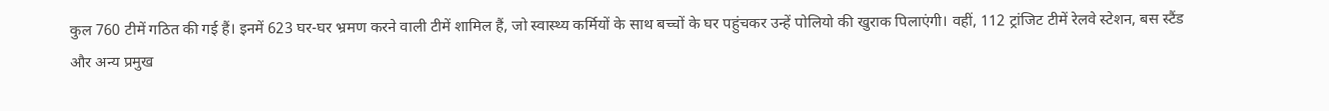कुल 760 टीमें गठित की गई हैं। इनमें 623 घर-घर भ्रमण करने वाली टीमें शामिल हैं, जो स्वास्थ्य कर्मियों के साथ बच्चों के घर पहुंचकर उन्हें पोलियो की खुराक पिलाएंगी। वहीं, 112 ट्रांजिट टीमें रेलवे स्टेशन, बस स्टैंड और अन्य प्रमुख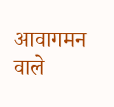आवागमन वाले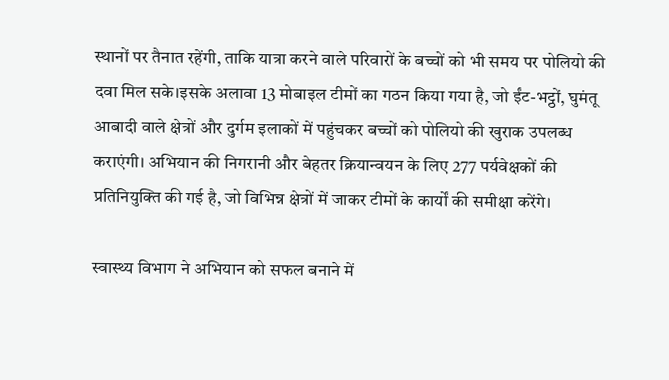स्थानों पर तैनात रहेंगी, ताकि यात्रा करने वाले परिवारों के बच्चों को भी समय पर पोलियो की दवा मिल सके।इसके अलावा 13 मोबाइल टीमों का गठन किया गया है, जो ईंट-भट्ठों, घुमंतू आबादी वाले क्षेत्रों और दुर्गम इलाकों में पहुंचकर बच्चों को पोलियो की खुराक उपलब्ध कराएंगी। अभियान की निगरानी और बेहतर क्रियान्वयन के लिए 277 पर्यवेक्षकों की प्रतिनियुक्ति की गई है, जो विभिन्न क्षेत्रों में जाकर टीमों के कार्यों की समीक्षा करेंगे।

स्वास्थ्य विभाग ने अभियान को सफल बनाने में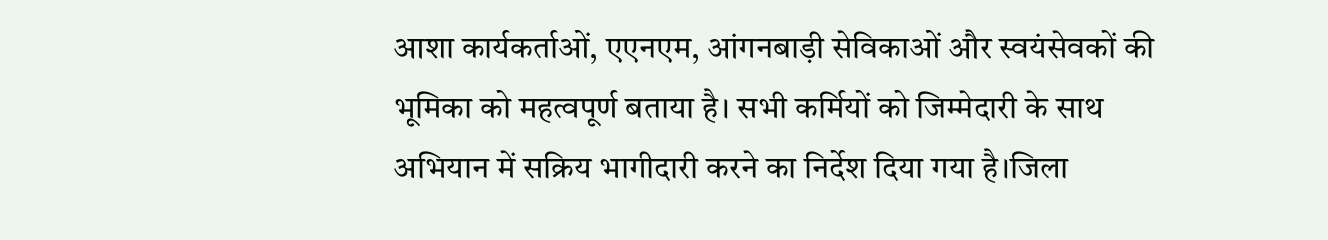आशा कार्यकर्ताओं, एएनएम, आंगनबाड़ी सेविकाओं और स्वयंसेवकों की भूमिका को महत्वपूर्ण बताया है। सभी कर्मियों को जिम्मेदारी के साथ अभियान में सक्रिय भागीदारी करने का निर्देश दिया गया है।जिला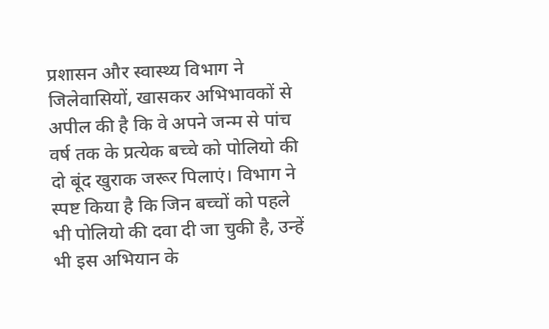प्रशासन और स्वास्थ्य विभाग ने जिलेवासियों, खासकर अभिभावकों से अपील की है कि वे अपने जन्म से पांच वर्ष तक के प्रत्येक बच्चे को पोलियो की दो बूंद खुराक जरूर पिलाएं। विभाग ने स्पष्ट किया है कि जिन बच्चों को पहले भी पोलियो की दवा दी जा चुकी है, उन्हें भी इस अभियान के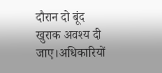दौरान दो बूंद खुराक अवश्य दी जाए।अधिकारियों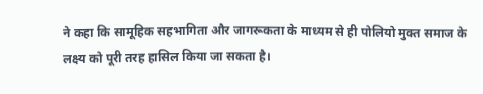ने कहा कि सामूहिक सहभागिता और जागरूकता के माध्यम से ही पोलियो मुक्त समाज के लक्ष्य को पूरी तरह हासिल किया जा सकता है।